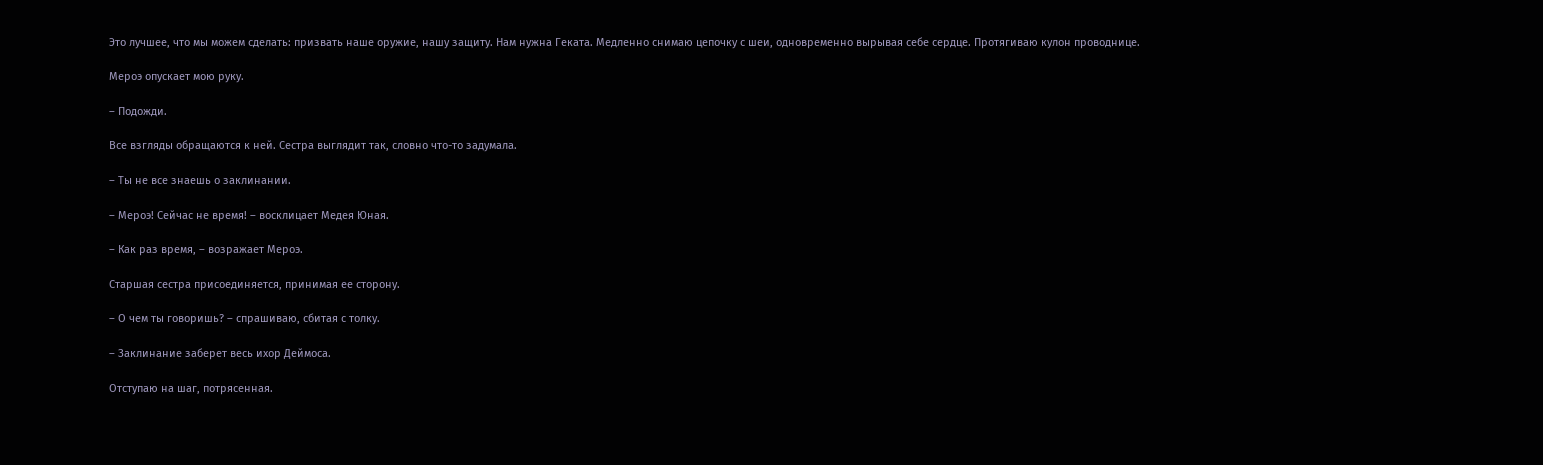Это лучшее, что мы можем сделать: призвать наше оружие, нашу защиту. Нам нужна Геката. Медленно снимаю цепочку с шеи, одновременно вырывая себе сердце. Протягиваю кулон проводнице.

Мероэ опускает мою руку.

– Подожди.

Все взгляды обращаются к ней. Сестра выглядит так, словно что-то задумала.

– Ты не все знаешь о заклинании.

– Мероэ! Сейчас не время! – восклицает Медея Юная.

– Как раз время, – возражает Мероэ.

Старшая сестра присоединяется, принимая ее сторону.

– О чем ты говоришь? – спрашиваю, сбитая с толку.

– Заклинание заберет весь ихор Деймоса.

Отступаю на шаг, потрясенная.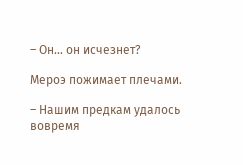– Он… он исчезнет?

Мероэ пожимает плечами.

– Нашим предкам удалось вовремя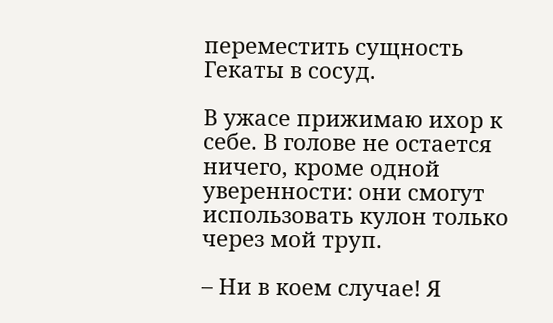переместить сущность Гекаты в сосуд.

В ужасе прижимаю ихор к себе. В голове не остается ничего, кроме одной уверенности: они смогут использовать кулон только через мой труп.

– Ни в коем случае! Я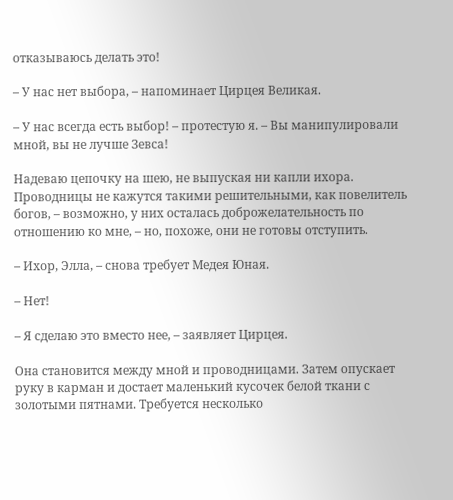отказываюсь делать это!

– У нас нет выбора, – напоминает Цирцея Великая.

– У нас всегда есть выбор! – протестую я. – Вы манипулировали мной, вы не лучше Зевса!

Надеваю цепочку на шею, не выпуская ни капли ихора. Проводницы не кажутся такими решительными, как повелитель богов, – возможно, у них осталась доброжелательность по отношению ко мне, – но, похоже, они не готовы отступить.

– Ихор, Элла, – снова требует Медея Юная.

– Нет!

– Я сделаю это вместо нее, – заявляет Цирцея.

Она становится между мной и проводницами. Затем опускает руку в карман и достает маленький кусочек белой ткани с золотыми пятнами. Требуется несколько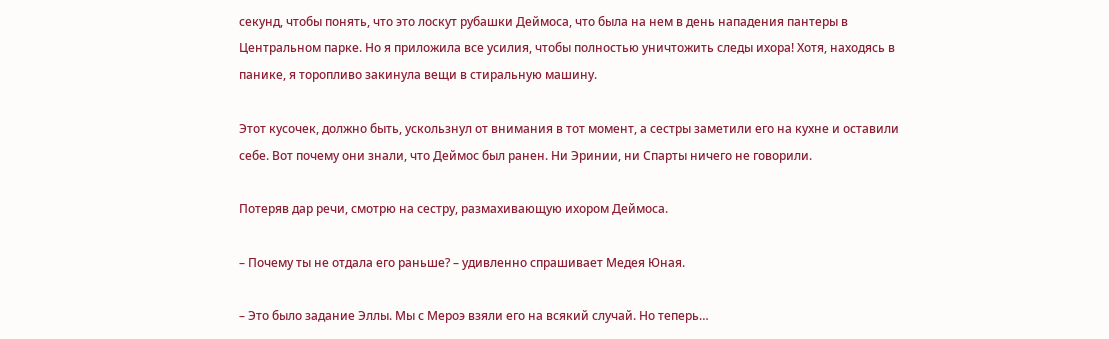секунд, чтобы понять, что это лоскут рубашки Деймоса, что была на нем в день нападения пантеры в Центральном парке. Но я приложила все усилия, чтобы полностью уничтожить следы ихора! Хотя, находясь в панике, я торопливо закинула вещи в стиральную машину.

Этот кусочек, должно быть, ускользнул от внимания в тот момент, а сестры заметили его на кухне и оставили себе. Вот почему они знали, что Деймос был ранен. Ни Эринии, ни Спарты ничего не говорили.

Потеряв дар речи, смотрю на сестру, размахивающую ихором Деймоса.

– Почему ты не отдала его раньше? – удивленно спрашивает Медея Юная.

– Это было задание Эллы. Мы с Мероэ взяли его на всякий случай. Но теперь…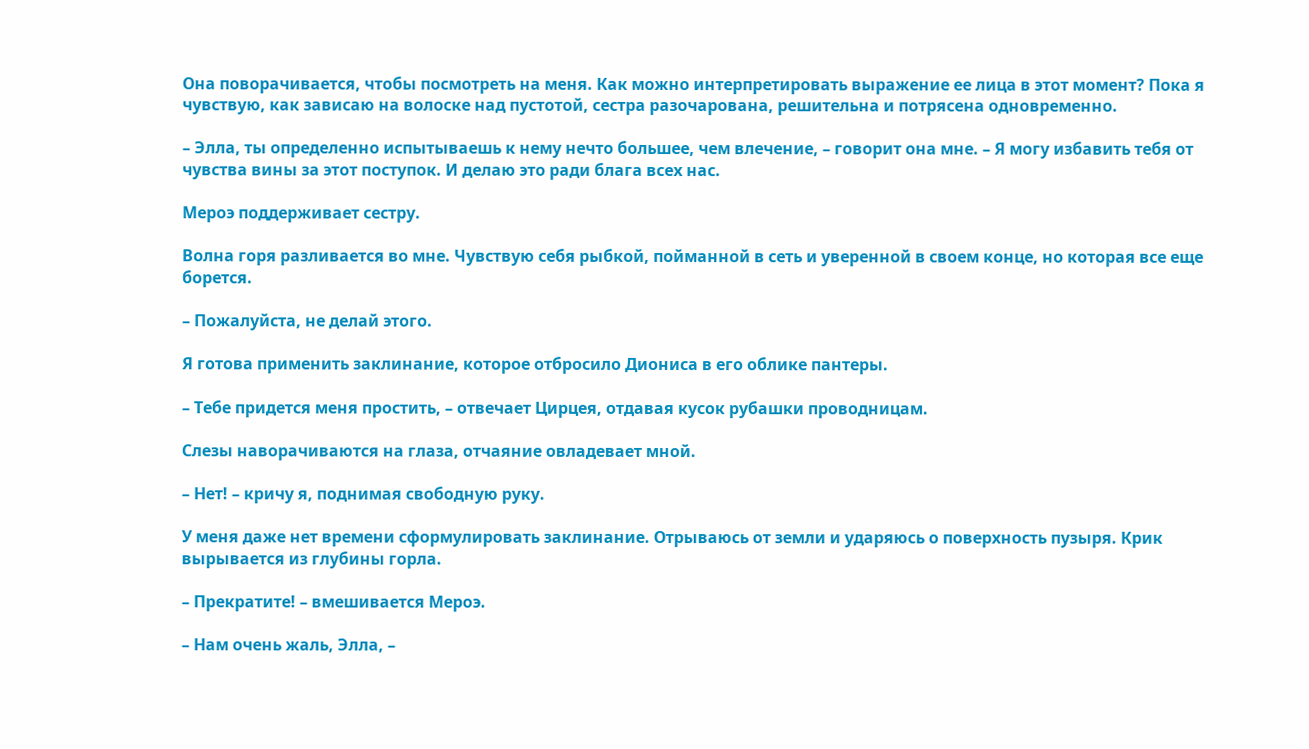Она поворачивается, чтобы посмотреть на меня. Как можно интерпретировать выражение ее лица в этот момент? Пока я чувствую, как зависаю на волоске над пустотой, сестра разочарована, решительна и потрясена одновременно.

– Элла, ты определенно испытываешь к нему нечто большее, чем влечение, – говорит она мне. – Я могу избавить тебя от чувства вины за этот поступок. И делаю это ради блага всех нас.

Мероэ поддерживает сестру.

Волна горя разливается во мне. Чувствую себя рыбкой, пойманной в сеть и уверенной в своем конце, но которая все еще борется.

– Пожалуйста, не делай этого.

Я готова применить заклинание, которое отбросило Диониса в его облике пантеры.

– Тебе придется меня простить, – отвечает Цирцея, отдавая кусок рубашки проводницам.

Слезы наворачиваются на глаза, отчаяние овладевает мной.

– Нет! – кричу я, поднимая свободную руку.

У меня даже нет времени сформулировать заклинание. Отрываюсь от земли и ударяюсь о поверхность пузыря. Крик вырывается из глубины горла.

– Прекратите! – вмешивается Мероэ.

– Нам очень жаль, Элла, –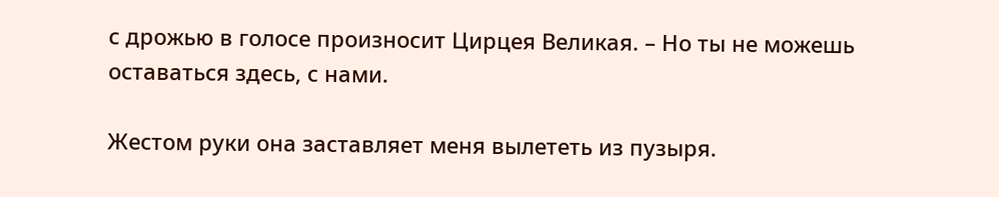с дрожью в голосе произносит Цирцея Великая. – Но ты не можешь оставаться здесь, с нами.

Жестом руки она заставляет меня вылететь из пузыря.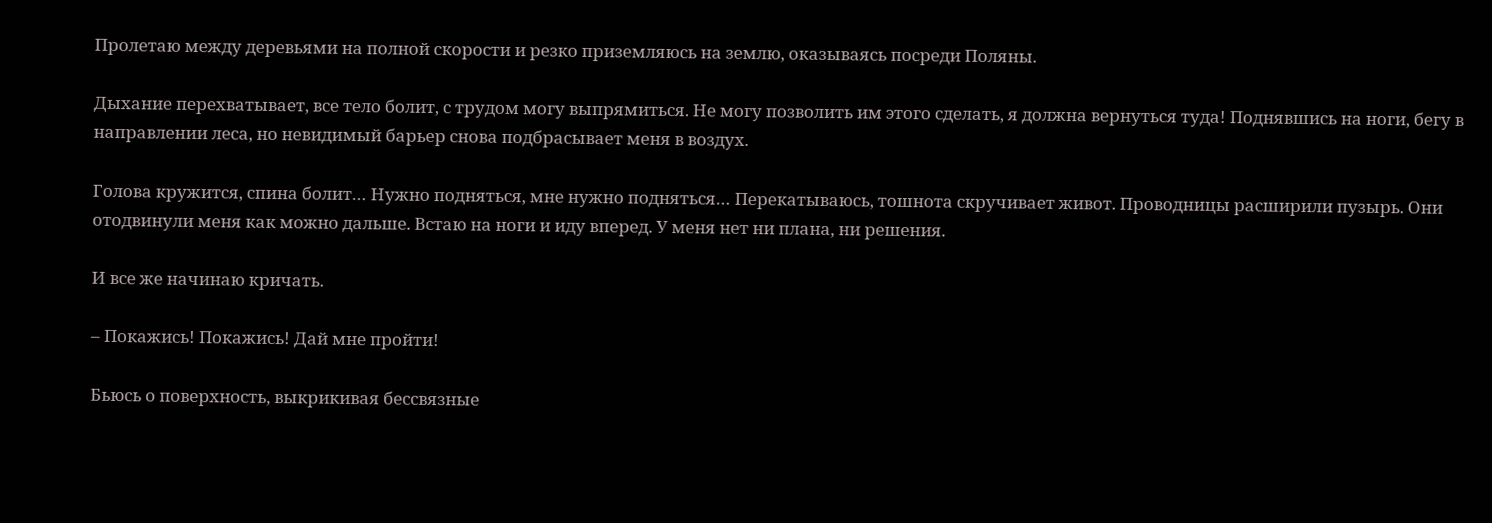Пролетаю между деревьями на полной скорости и резко приземляюсь на землю, оказываясь посреди Поляны.

Дыхание перехватывает, все тело болит, с трудом могу выпрямиться. Не могу позволить им этого сделать, я должна вернуться туда! Поднявшись на ноги, бегу в направлении леса, но невидимый барьер снова подбрасывает меня в воздух.

Голова кружится, спина болит… Нужно подняться, мне нужно подняться… Перекатываюсь, тошнота скручивает живот. Проводницы расширили пузырь. Они отодвинули меня как можно дальше. Встаю на ноги и иду вперед. У меня нет ни плана, ни решения.

И все же начинаю кричать.

– Покажись! Покажись! Дай мне пройти!

Бьюсь о поверхность, выкрикивая бессвязные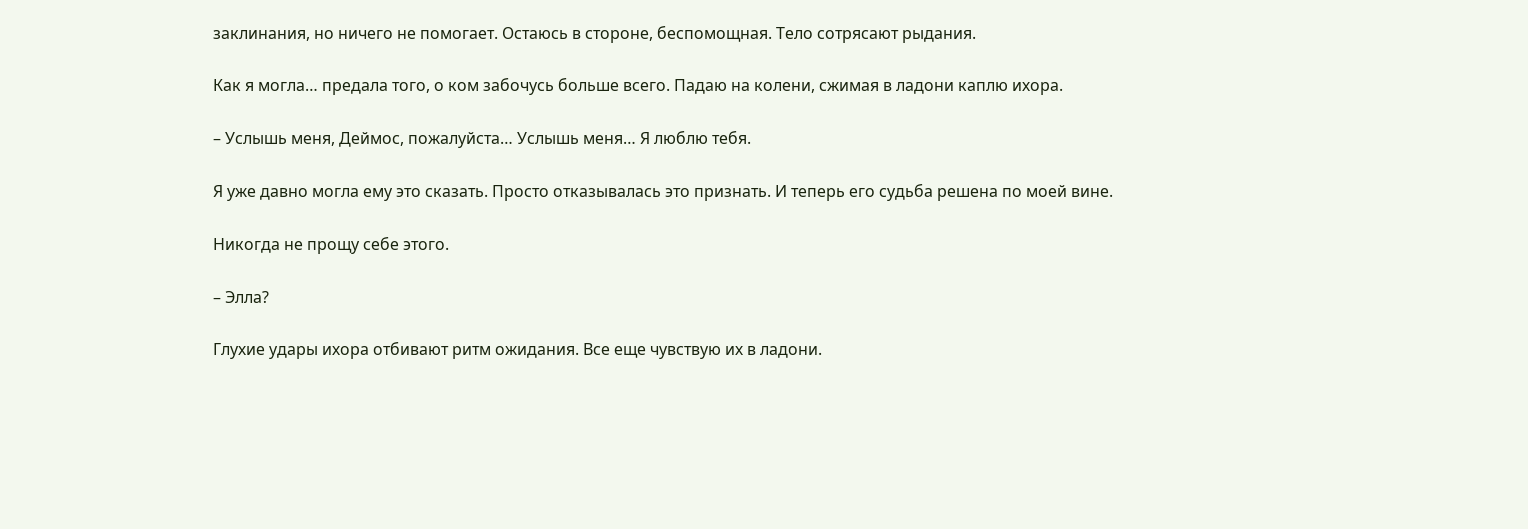заклинания, но ничего не помогает. Остаюсь в стороне, беспомощная. Тело сотрясают рыдания.

Как я могла… предала того, о ком забочусь больше всего. Падаю на колени, сжимая в ладони каплю ихора.

– Услышь меня, Деймос, пожалуйста… Услышь меня… Я люблю тебя.

Я уже давно могла ему это сказать. Просто отказывалась это признать. И теперь его судьба решена по моей вине.

Никогда не прощу себе этого.

– Элла?

Глухие удары ихора отбивают ритм ожидания. Все еще чувствую их в ладони.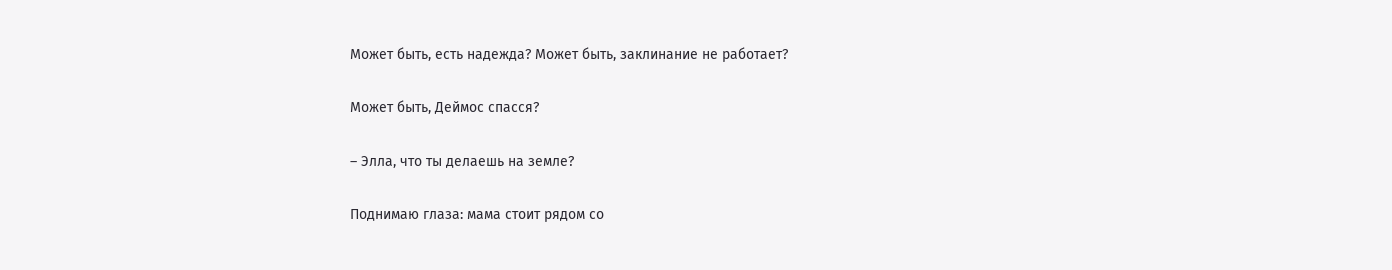Может быть, есть надежда? Может быть, заклинание не работает?

Может быть, Деймос спасся?

– Элла, что ты делаешь на земле?

Поднимаю глаза: мама стоит рядом со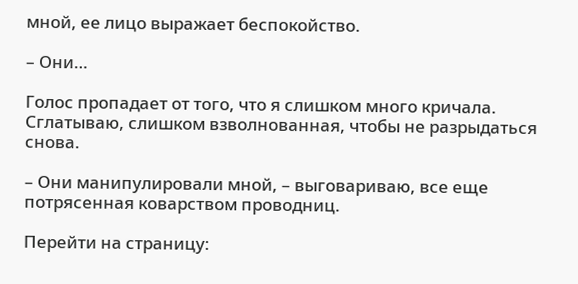мной, ее лицо выражает беспокойство.

– Они…

Голос пропадает от того, что я слишком много кричала. Сглатываю, слишком взволнованная, чтобы не разрыдаться снова.

– Они манипулировали мной, – выговариваю, все еще потрясенная коварством проводниц.

Перейти на страницу: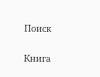Поиск

Книга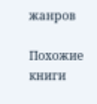жанров

Похожие книги